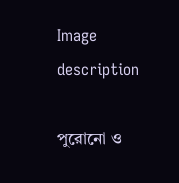Image description

পুরোনো ও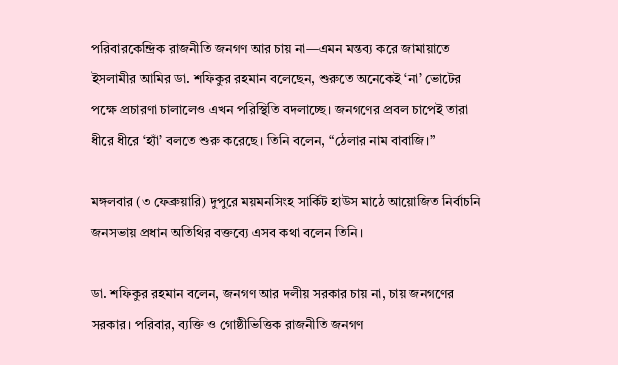পরিবারকেন্দ্রিক রাজনীতি জনগণ আর চায় না—এমন মন্তব্য করে জামায়াতে ইসলামীর আমির ডা. শফিকুর রহমান বলেছেন, শুরুতে অনেকেই ‘না’ ভোটের পক্ষে প্রচারণা চালালেও এখন পরিস্থিতি বদলাচ্ছে। জনগণের প্রবল চাপেই তারা ধীরে ধীরে ‘হ্যাঁ’ বলতে শুরু করেছে। তিনি বলেন, “ঠেলার নাম বাবাজি।”

মঙ্গলবার (৩ ফেব্রুয়ারি) দুপুরে ময়মনসিংহ সার্কিট হাউস মাঠে আয়োজিত নির্বাচনি জনসভায় প্রধান অতিথির বক্তব্যে এসব কথা বলেন তিনি।

ডা. শফিকুর রহমান বলেন, জনগণ আর দলীয় সরকার চায় না, চায় জনগণের সরকার। পরিবার, ব্যক্তি ও গোষ্ঠীভিত্তিক রাজনীতি জনগণ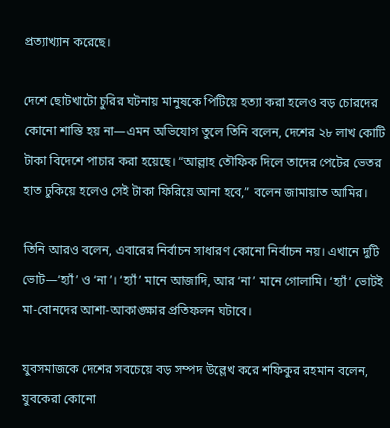প্রত্যাখ্যান করেছে।

দেশে ছোটখাটো চুরির ঘটনায় মানুষকে পিটিয়ে হত্যা করা হলেও বড় চোরদের কোনো শাস্তি হয় না—এমন অভিযোগ তুলে তিনি বলেন, দেশের ২৮ লাখ কোটি টাকা বিদেশে পাচার করা হয়েছে। “আল্লাহ তৌফিক দিলে তাদের পেটের ভেতর হাত ঢুকিয়ে হলেও সেই টাকা ফিরিয়ে আনা হবে,” বলেন জামায়াত আমির।

তিনি আরও বলেন, এবারের নির্বাচন সাধারণ কোনো নির্বাচন নয়। এখানে দুটি ভোট—‘হ্যাঁ’ ও ‘না’। ‘হ্যাঁ’ মানে আজাদি, আর ‘না’ মানে গোলামি। ‘হ্যাঁ’ ভোটই মা-বোনদের আশা-আকাঙ্ক্ষার প্রতিফলন ঘটাবে।

যুবসমাজকে দেশের সবচেয়ে বড় সম্পদ উল্লেখ করে শফিকুর রহমান বলেন, যুবকেরা কোনো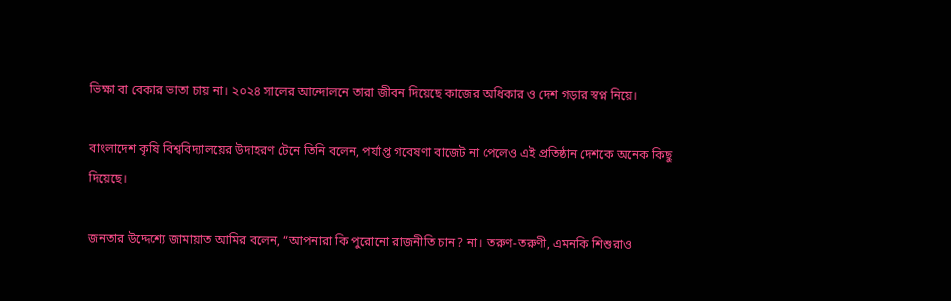ভিক্ষা বা বেকার ভাতা চায় না। ২০২৪ সালের আন্দোলনে তারা জীবন দিয়েছে কাজের অধিকার ও দেশ গড়ার স্বপ্ন নিয়ে।

বাংলাদেশ কৃষি বিশ্ববিদ্যালয়ের উদাহরণ টেনে তিনি বলেন, পর্যাপ্ত গবেষণা বাজেট না পেলেও এই প্রতিষ্ঠান দেশকে অনেক কিছু দিয়েছে।

জনতার উদ্দেশ্যে জামায়াত আমির বলেন, “আপনারা কি পুরোনো রাজনীতি চান? না। তরুণ-তরুণী, এমনকি শিশুরাও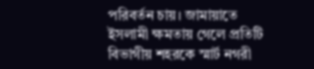পরিবর্তন চায়। জামায়াতে ইসলামী ক্ষমতায় গেলে প্রতিটি বিভাগীয় শহরকে স্মার্ট নগরী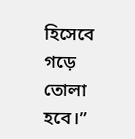হিসেবে গড়ে তোলা হবে।”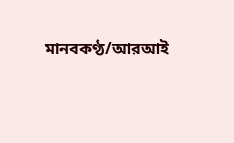মানবকণ্ঠ/আরআই